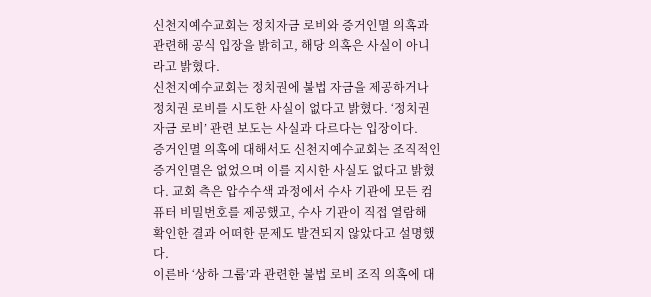신천지예수교회는 정치자금 로비와 증거인멸 의혹과 관련해 공식 입장을 밝히고, 해당 의혹은 사실이 아니라고 밝혔다.
신천지예수교회는 정치권에 불법 자금을 제공하거나 정치권 로비를 시도한 사실이 없다고 밝혔다. ‘정치권 자금 로비’ 관련 보도는 사실과 다르다는 입장이다.
증거인멸 의혹에 대해서도 신천지예수교회는 조직적인 증거인멸은 없었으며 이를 지시한 사실도 없다고 밝혔다. 교회 측은 압수수색 과정에서 수사 기관에 모든 컴퓨터 비밀번호를 제공했고, 수사 기관이 직접 열람해 확인한 결과 어떠한 문제도 발견되지 않았다고 설명했다.
이른바 ‘상하 그룹’과 관련한 불법 로비 조직 의혹에 대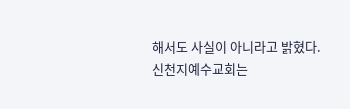해서도 사실이 아니라고 밝혔다. 신천지예수교회는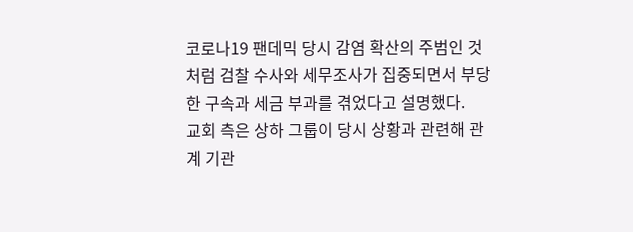코로나19 팬데믹 당시 감염 확산의 주범인 것처럼 검찰 수사와 세무조사가 집중되면서 부당한 구속과 세금 부과를 겪었다고 설명했다.
교회 측은 상하 그룹이 당시 상황과 관련해 관계 기관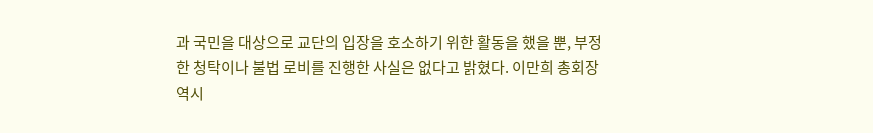과 국민을 대상으로 교단의 입장을 호소하기 위한 활동을 했을 뿐, 부정한 청탁이나 불법 로비를 진행한 사실은 없다고 밝혔다. 이만희 총회장 역시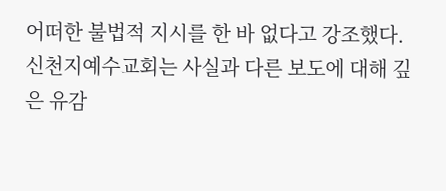어떠한 불법적 지시를 한 바 없다고 강조했다.
신천지예수교회는 사실과 다른 보도에 대해 깊은 유감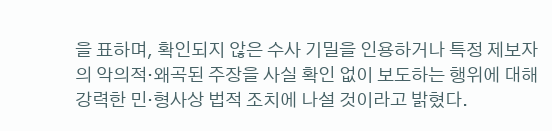을 표하며, 확인되지 않은 수사 기밀을 인용하거나 특정 제보자의 악의적·왜곡된 주장을 사실 확인 없이 보도하는 행위에 대해 강력한 민·형사상 법적 조치에 나설 것이라고 밝혔다.